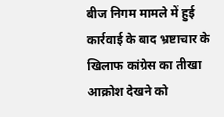बीज निगम मामले में हुई कार्रवाई के बाद भ्रष्टाचार के खिलाफ कांग्रेस का तीखा आक्रोश देखने को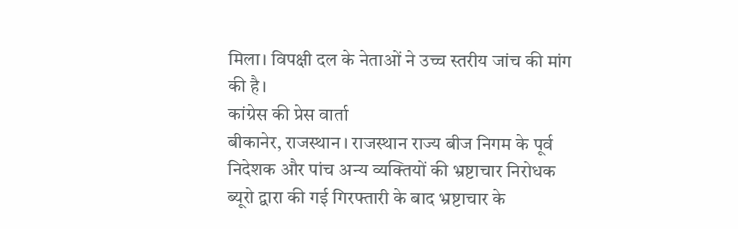मिला। विपक्षी दल के नेताओं ने उच्च स्तरीय जांच की मांग की है।
कांग्रेस की प्रेस वार्ता
बीकानेर, राजस्थान। राजस्थान राज्य बीज निगम के पूर्व निदेशक और पांच अन्य व्यक्तियों की भ्रष्टाचार निरोधक ब्यूरो द्वारा की गई गिरफ्तारी के बाद भ्रष्टाचार के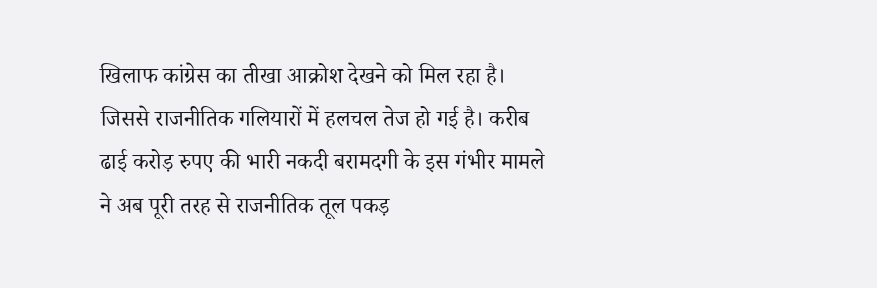खिलाफ कांग्रेस का तीखा आक्रोश देखने को मिल रहा है। जिससे राजनीतिक गलियारों में हलचल तेज हो गई है। करीब ढाई करोड़ रुपए की भारी नकदी बरामदगी के इस गंभीर मामले ने अब पूरी तरह से राजनीतिक तूल पकड़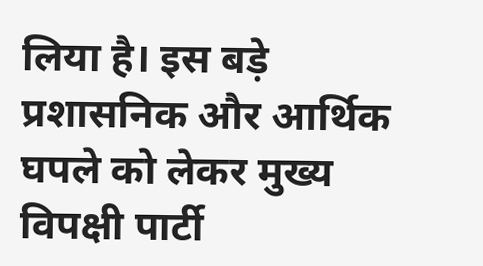लिया है। इस बड़े प्रशासनिक और आर्थिक घपले को लेकर मुख्य विपक्षी पार्टी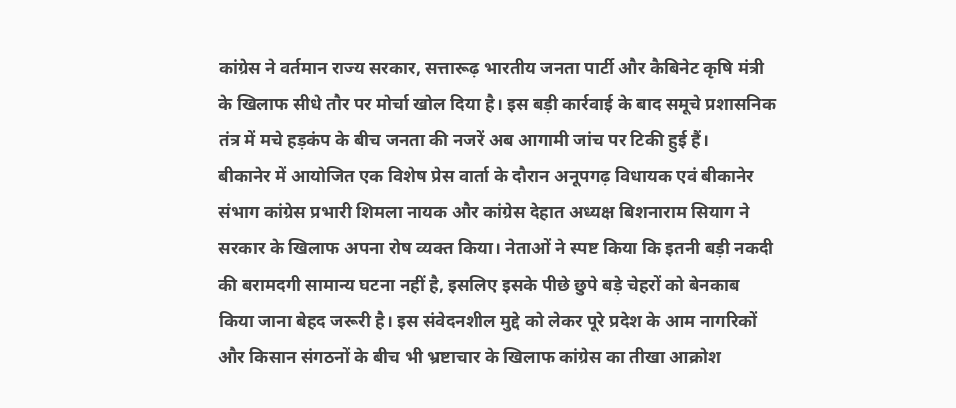कांग्रेस ने वर्तमान राज्य सरकार, सत्तारूढ़ भारतीय जनता पार्टी और कैबिनेट कृषि मंत्री के खिलाफ सीधे तौर पर मोर्चा खोल दिया है। इस बड़ी कार्रवाई के बाद समूचे प्रशासनिक तंत्र में मचे हड़कंप के बीच जनता की नजरें अब आगामी जांच पर टिकी हुई हैं।
बीकानेर में आयोजित एक विशेष प्रेस वार्ता के दौरान अनूपगढ़ विधायक एवं बीकानेर संभाग कांग्रेस प्रभारी शिमला नायक और कांग्रेस देहात अध्यक्ष बिशनाराम सियाग ने सरकार के खिलाफ अपना रोष व्यक्त किया। नेताओं ने स्पष्ट किया कि इतनी बड़ी नकदी की बरामदगी सामान्य घटना नहीं है, इसलिए इसके पीछे छुपे बड़े चेहरों को बेनकाब किया जाना बेहद जरूरी है। इस संवेदनशील मुद्दे को लेकर पूरे प्रदेश के आम नागरिकों और किसान संगठनों के बीच भी भ्रष्टाचार के खिलाफ कांग्रेस का तीखा आक्रोश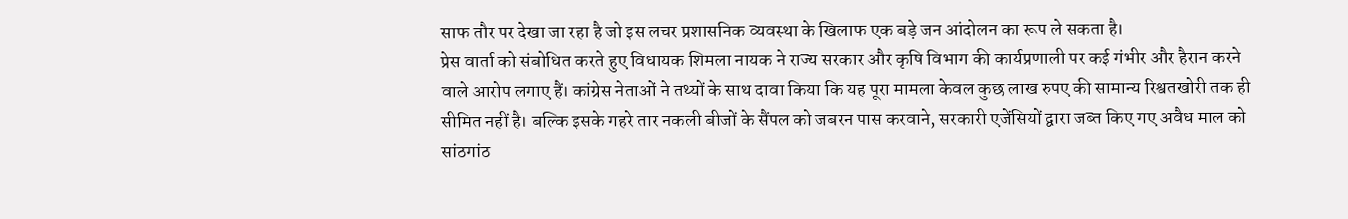साफ तौर पर देखा जा रहा है जो इस लचर प्रशासनिक व्यवस्था के खिलाफ एक बड़े जन आंदोलन का रूप ले सकता है।
प्रेस वार्ता को संबोधित करते हुए विधायक शिमला नायक ने राज्य सरकार और कृषि विभाग की कार्यप्रणाली पर कई गंभीर और हैरान करने वाले आरोप लगाए हैं। कांग्रेस नेताओं ने तथ्यों के साथ दावा किया कि यह पूरा मामला केवल कुछ लाख रुपए की सामान्य रिश्वतखोरी तक ही सीमित नहीं है। बल्कि इसके गहरे तार नकली बीजों के सैंपल को जबरन पास करवाने, सरकारी एजेंसियों द्वारा जब्त किए गए अवैध माल को सांठगांठ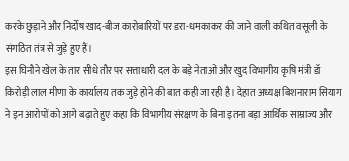करके छुड़ाने और निर्दोष खाद-बीज कारोबारियों पर डरा-धमकाकर की जाने वाली कथित वसूली के संगठित तंत्र से जुड़े हुए हैं।
इस घिनौने खेल के तार सीधे तौर पर सत्ताधारी दल के बड़े नेताओं और खुद विभागीय कृषि मंत्री डॉ किरोड़ी लाल मीणा के कार्यालय तक जुड़े होने की बात कही जा रही है। देहात अध्यक्ष बिशनाराम सियाग ने इन आरोपों को आगे बढ़ाते हुए कहा कि विभागीय संरक्षण के बिना इतना बड़ा आर्थिक साम्राज्य और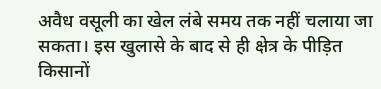अवैध वसूली का खेल लंबे समय तक नहीं चलाया जा सकता। इस खुलासे के बाद से ही क्षेत्र के पीड़ित किसानों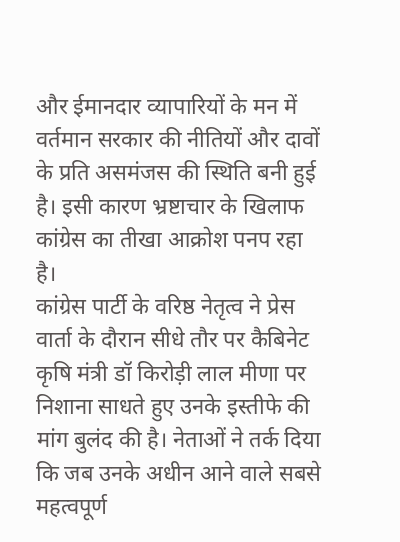और ईमानदार व्यापारियों के मन में वर्तमान सरकार की नीतियों और दावों के प्रति असमंजस की स्थिति बनी हुई है। इसी कारण भ्रष्टाचार के खिलाफ कांग्रेस का तीखा आक्रोश पनप रहा है।
कांग्रेस पार्टी के वरिष्ठ नेतृत्व ने प्रेस वार्ता के दौरान सीधे तौर पर कैबिनेट कृषि मंत्री डॉ किरोड़ी लाल मीणा पर निशाना साधते हुए उनके इस्तीफे की मांग बुलंद की है। नेताओं ने तर्क दिया कि जब उनके अधीन आने वाले सबसे महत्वपूर्ण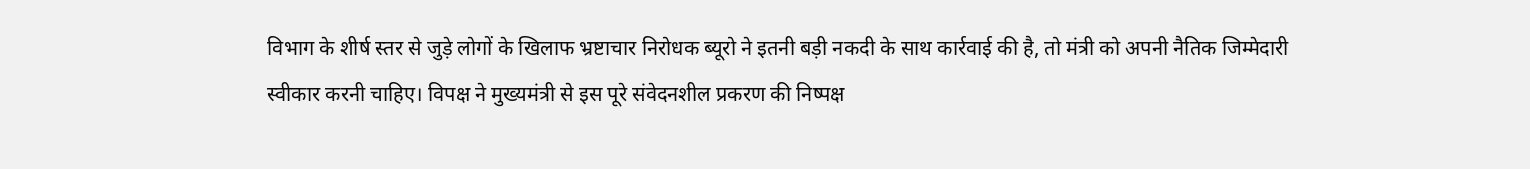विभाग के शीर्ष स्तर से जुड़े लोगों के खिलाफ भ्रष्टाचार निरोधक ब्यूरो ने इतनी बड़ी नकदी के साथ कार्रवाई की है, तो मंत्री को अपनी नैतिक जिम्मेदारी स्वीकार करनी चाहिए। विपक्ष ने मुख्यमंत्री से इस पूरे संवेदनशील प्रकरण की निष्पक्ष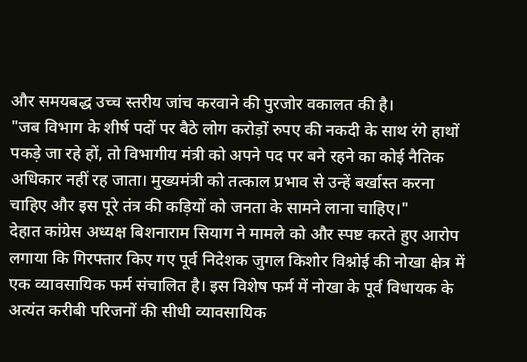और समयबद्ध उच्च स्तरीय जांच करवाने की पुरजोर वकालत की है।
"जब विभाग के शीर्ष पदों पर बैठे लोग करोड़ों रुपए की नकदी के साथ रंगे हाथों पकड़े जा रहे हों, तो विभागीय मंत्री को अपने पद पर बने रहने का कोई नैतिक अधिकार नहीं रह जाता। मुख्यमंत्री को तत्काल प्रभाव से उन्हें बर्खास्त करना चाहिए और इस पूरे तंत्र की कड़ियों को जनता के सामने लाना चाहिए।"
देहात कांग्रेस अध्यक्ष बिशनाराम सियाग ने मामले को और स्पष्ट करते हुए आरोप लगाया कि गिरफ्तार किए गए पूर्व निदेशक जुगल किशोर विश्नोई की नोखा क्षेत्र में एक व्यावसायिक फर्म संचालित है। इस विशेष फर्म में नोखा के पूर्व विधायक के अत्यंत करीबी परिजनों की सीधी व्यावसायिक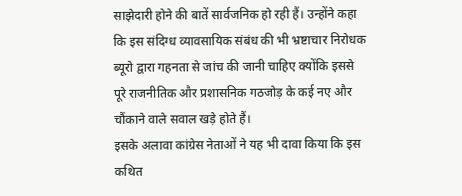साझेदारी होने की बातें सार्वजनिक हो रही हैं। उन्होंने कहा कि इस संदिग्ध व्यावसायिक संबंध की भी भ्रष्टाचार निरोधक ब्यूरो द्वारा गहनता से जांच की जानी चाहिए क्योंकि इससे पूरे राजनीतिक और प्रशासनिक गठजोड़ के कई नए और चौंकाने वाले सवाल खड़े होते हैं।
इसके अलावा कांग्रेस नेताओं ने यह भी दावा किया कि इस कथित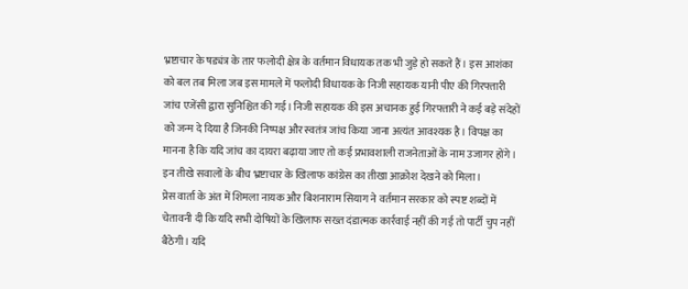भ्रष्टाचार के षड्यंत्र के तार फलोदी क्षेत्र के वर्तमान विधायक तक भी जुड़े हो सकते हैं। इस आशंका को बल तब मिला जब इस मामले में फलोदी विधायक के निजी सहायक यानी पीए की गिरफ्तारी जांच एजेंसी द्वारा सुनिश्चित की गई। निजी सहायक की इस अचानक हुई गिरफ्तारी ने कई बड़े संदेहों को जन्म दे दिया है जिनकी निष्पक्ष और स्वतंत्र जांच किया जाना अत्यंत आवश्यक है। विपक्ष का मानना है कि यदि जांच का दायरा बढ़ाया जाए तो कई प्रभावशाली राजनेताओं के नाम उजागर होंगे। इन तीखे सवालों के बीच भ्रष्टाचार के खिलाफ कांग्रेस का तीखा आक्रोश देखने को मिला।
प्रेस वार्ता के अंत में शिमला नायक और बिशनाराम सियाग ने वर्तमान सरकार को स्पष्ट शब्दों में चेतावनी दी कि यदि सभी दोषियों के खिलाफ सख्त दंडात्मक कार्रवाई नहीं की गई तो पार्टी चुप नहीं बैठेगी। यदि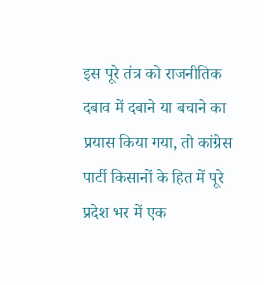इस पूरे तंत्र को राजनीतिक दबाव में दबाने या बचाने का प्रयास किया गया, तो कांग्रेस पार्टी किसानों के हित में पूरे प्रदेश भर में एक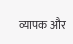व्यापक और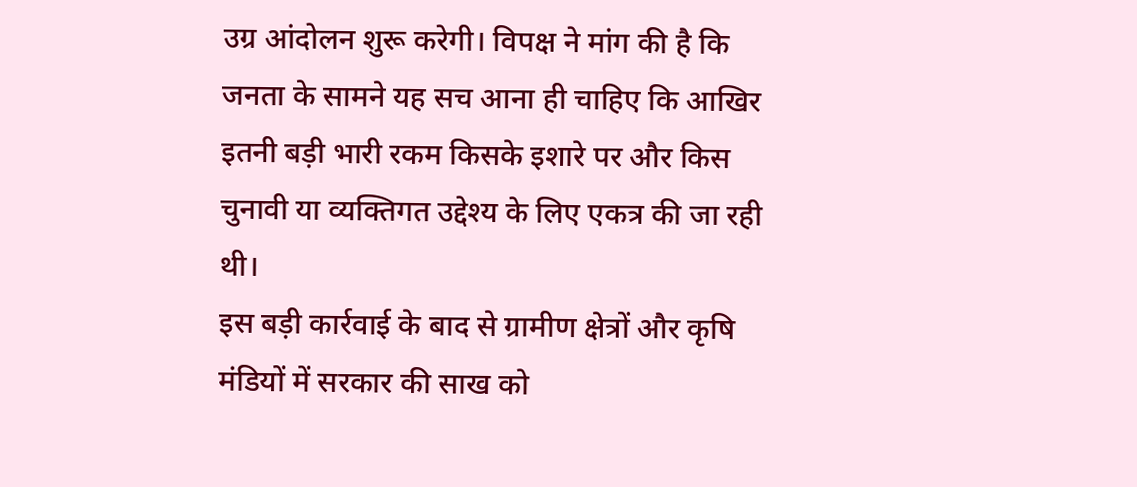उग्र आंदोलन शुरू करेगी। विपक्ष ने मांग की है कि जनता के सामने यह सच आना ही चाहिए कि आखिर इतनी बड़ी भारी रकम किसके इशारे पर और किस चुनावी या व्यक्तिगत उद्देश्य के लिए एकत्र की जा रही थी।
इस बड़ी कार्रवाई के बाद से ग्रामीण क्षेत्रों और कृषि मंडियों में सरकार की साख को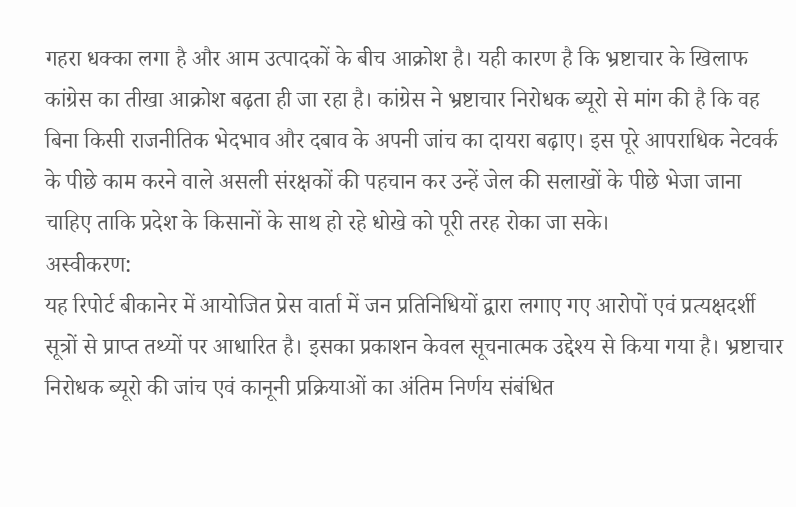गहरा धक्का लगा है और आम उत्पादकों के बीच आक्रोश है। यही कारण है कि भ्रष्टाचार के खिलाफ कांग्रेस का तीखा आक्रोश बढ़ता ही जा रहा है। कांग्रेस ने भ्रष्टाचार निरोधक ब्यूरो से मांग की है कि वह बिना किसी राजनीतिक भेदभाव और दबाव के अपनी जांच का दायरा बढ़ाए। इस पूरे आपराधिक नेटवर्क के पीछे काम करने वाले असली संरक्षकों की पहचान कर उन्हें जेल की सलाखों के पीछे भेजा जाना चाहिए ताकि प्रदेश के किसानों के साथ हो रहे धोखे को पूरी तरह रोका जा सके।
अस्वीकरण:
यह रिपोर्ट बीकानेर में आयोजित प्रेस वार्ता में जन प्रतिनिधियों द्वारा लगाए गए आरोपों एवं प्रत्यक्षदर्शी सूत्रों से प्राप्त तथ्यों पर आधारित है। इसका प्रकाशन केवल सूचनात्मक उद्देश्य से किया गया है। भ्रष्टाचार निरोधक ब्यूरो की जांच एवं कानूनी प्रक्रियाओं का अंतिम निर्णय संबंधित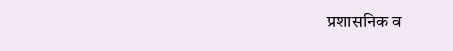प्रशासनिक व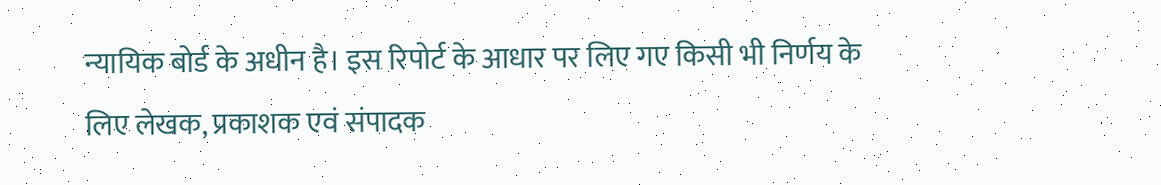न्यायिक बोर्ड के अधीन है। इस रिपोर्ट के आधार पर लिए गए किसी भी निर्णय के लिए लेखक, प्रकाशक एवं संपादक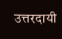उत्तरदायी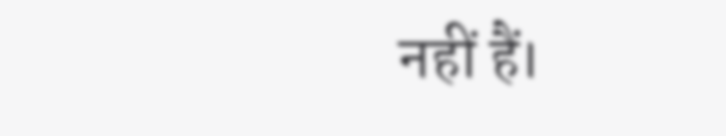नहीं हैं।